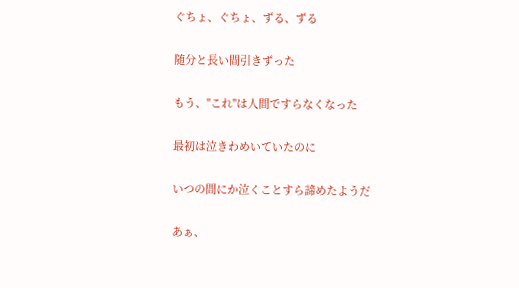ぐちょ、ぐちょ、ずる、ずる

随分と長い間引きずった

もう、"これ"は人間ですらなくなった

最初は泣きわめいていたのに

いつの間にか泣くことすら諦めたようだ

あぁ、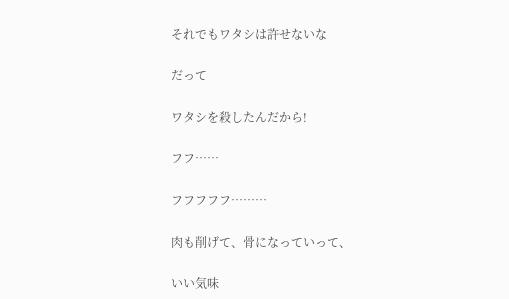それでもワタシは許せないな

だって

ワタシを殺したんだから!

フフ……

フフフフフ………

肉も削げて、骨になっていって、

いい気味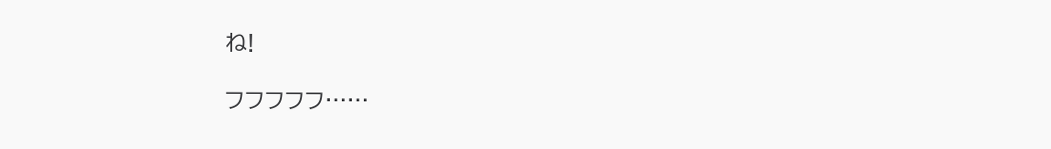ね!

フフフフフ……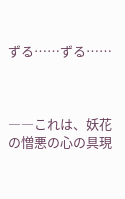ずる……ずる……



――これは、妖花の憎悪の心の具現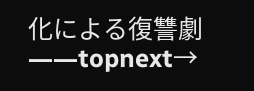化による復讐劇――topnext→